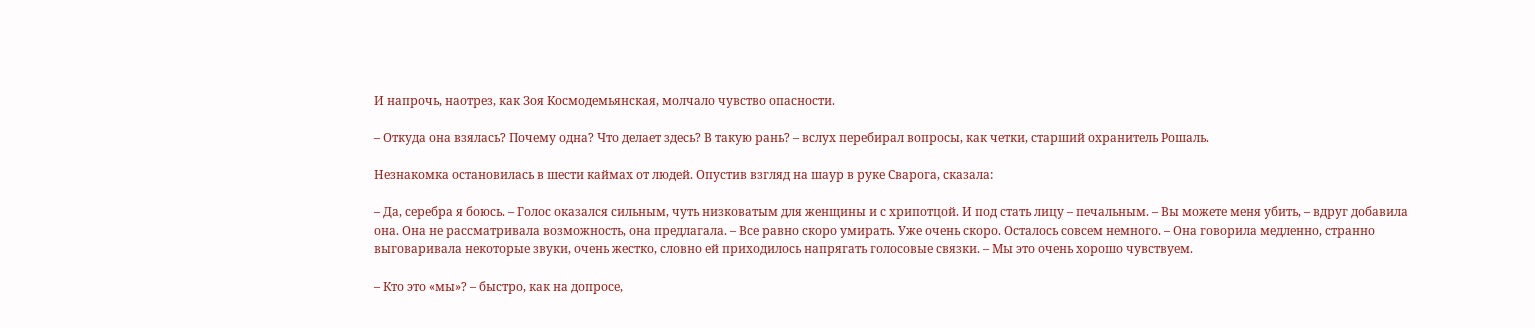И напрочь, наотрез, как Зоя Космодемьянская, молчало чувство опасности.

– Откуда она взялась? Почему одна? Что делает здесь? В такую рань? – вслух перебирал вопросы, как четки, старший охранитель Рошаль.

Незнакомка остановилась в шести каймах от людей. Опустив взгляд на шаур в руке Сварога, сказала:

– Да, серебра я боюсь. – Голос оказался сильным, чуть низковатым для женщины и с хрипотцой. И под стать лицу – печальным. – Вы можете меня убить, – вдруг добавила она. Она не рассматривала возможность, она предлагала. – Все равно скоро умирать. Уже очень скоро. Осталось совсем немного. – Она говорила медленно, странно выговаривала некоторые звуки, очень жестко, словно ей приходилось напрягать голосовые связки. – Мы это очень хорошо чувствуем.

– Кто это «мы»? – быстро, как на допросе,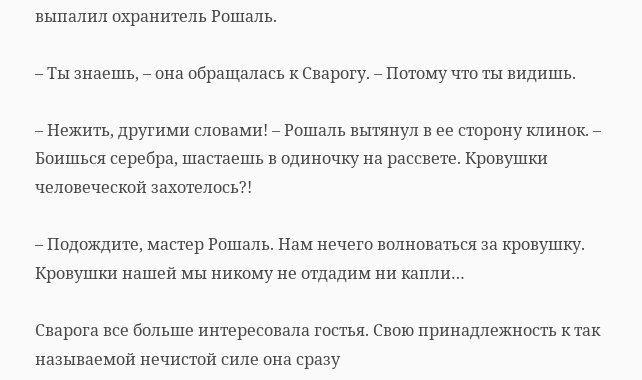выпалил охранитель Рошаль.

– Ты знаешь, – она обращалась к Сварогу. – Потому что ты видишь.

– Нежить, другими словами! – Рошаль вытянул в ее сторону клинок. – Боишься серебра, шастаешь в одиночку на рассвете. Кровушки человеческой захотелось?!

– Подождите, мастер Рошаль. Нам нечего волноваться за кровушку. Кровушки нашей мы никому не отдадим ни капли…

Сварога все больше интересовала гостья. Свою принадлежность к так называемой нечистой силе она сразу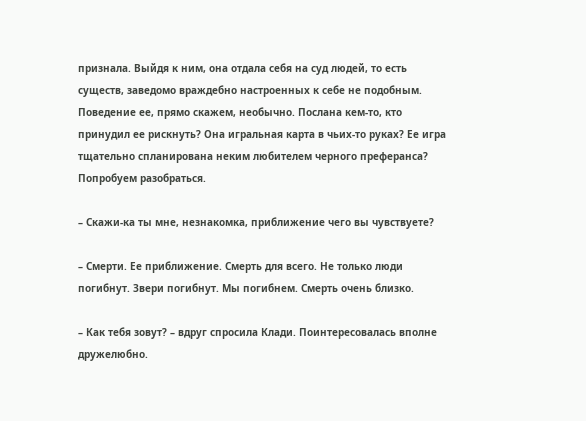признала. Выйдя к ним, она отдала себя на суд людей, то есть существ, заведомо враждебно настроенных к себе не подобным. Поведение ее, прямо скажем, необычно. Послана кем-то, кто принудил ее рискнуть? Она игральная карта в чьих-то руках? Ее игра тщательно спланирована неким любителем черного преферанса? Попробуем разобраться.

– Скажи-ка ты мне, незнакомка, приближение чего вы чувствуете?

– Смерти. Ее приближение. Смерть для всего. Не только люди погибнут. Звери погибнут. Мы погибнем. Смерть очень близко.

– Как тебя зовут? – вдруг спросила Клади. Поинтересовалась вполне дружелюбно.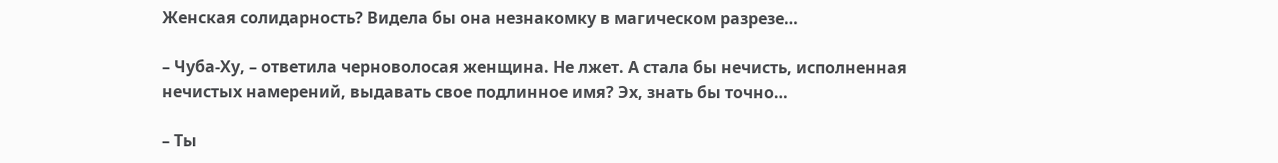Женская солидарность? Видела бы она незнакомку в магическом разрезе…

– Чуба-Ху, – ответила черноволосая женщина. Не лжет. А стала бы нечисть, исполненная нечистых намерений, выдавать свое подлинное имя? Эх, знать бы точно…

– Ты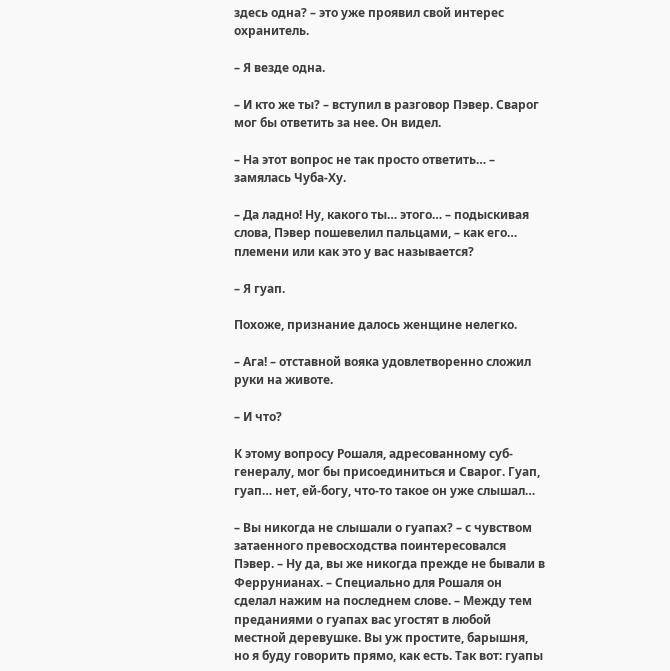здесь одна? – это уже проявил свой интерес охранитель.

– Я везде одна.

– И кто же ты? – вступил в разговор Пэвер. Сварог мог бы ответить за нее. Он видел.

– На этот вопрос не так просто ответить… – замялась Чуба-Ху.

– Да ладно! Ну, какого ты… этого… – подыскивая слова, Пэвер пошевелил пальцами, – как его… племени или как это у вас называется?

– Я гуап.

Похоже, признание далось женщине нелегко.

– Ага! – отставной вояка удовлетворенно сложил руки на животе.

– И что?

К этому вопросу Рошаля, адресованному суб-генералу, мог бы присоединиться и Сварог. Гуап, гуап… нет, ей-богу, что-то такое он уже слышал…

– Вы никогда не слышали о гуапах? – с чувством затаенного превосходства поинтересовался Пэвер. – Ну да, вы же никогда прежде не бывали в Феррунианах. – Специально для Рошаля он сделал нажим на последнем слове. – Между тем преданиями о гуапах вас угостят в любой местной деревушке. Вы уж простите, барышня, но я буду говорить прямо, как есть. Так вот: гуапы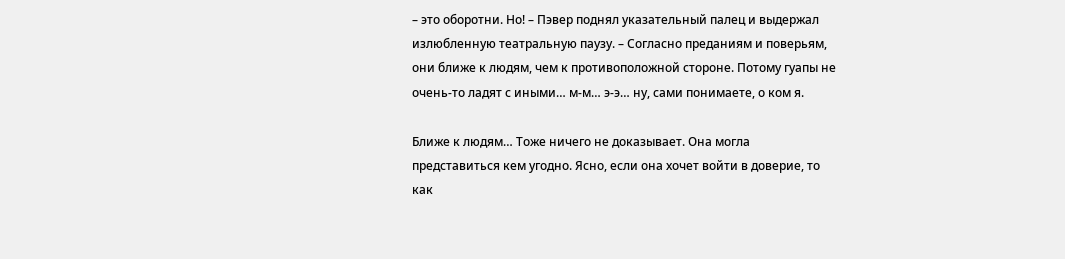– это оборотни. Но! – Пэвер поднял указательный палец и выдержал излюбленную театральную паузу. – Согласно преданиям и поверьям, они ближе к людям, чем к противоположной стороне. Потому гуапы не очень-то ладят с иными… м-м… э-э… ну, сами понимаете, о ком я.

Ближе к людям… Тоже ничего не доказывает. Она могла представиться кем угодно. Ясно, если она хочет войти в доверие, то как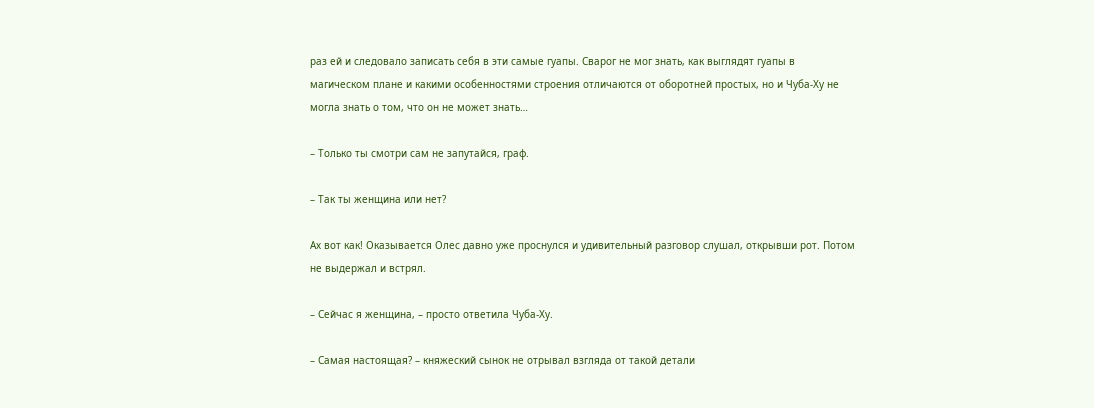раз ей и следовало записать себя в эти самые гуапы. Сварог не мог знать, как выглядят гуапы в магическом плане и какими особенностями строения отличаются от оборотней простых, но и Чуба-Ху не могла знать о том, что он не может знать…

– Только ты смотри сам не запутайся, граф.

– Так ты женщина или нет?

Ах вот как! Оказывается Олес давно уже проснулся и удивительный разговор слушал, открывши рот. Потом не выдержал и встрял.

– Сейчас я женщина, – просто ответила Чуба-Ху.

– Самая настоящая? – княжеский сынок не отрывал взгляда от такой детали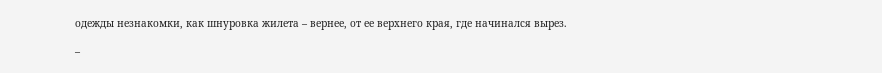одежды незнакомки, как шнуровка жилета – вернее, от ее верхнего края, где начинался вырез.

–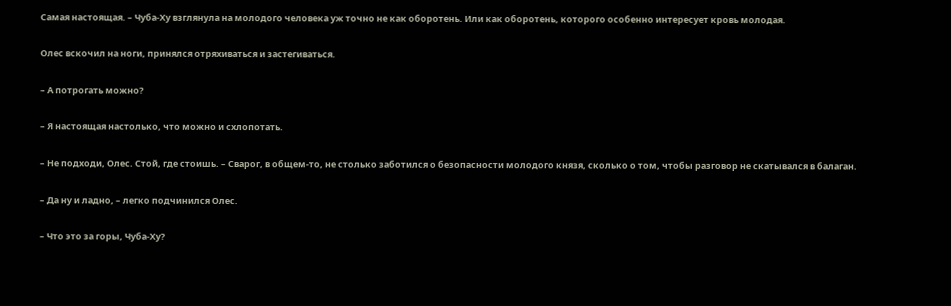Самая настоящая. – Чуба-Ху взглянула на молодого человека уж точно не как оборотень. Или как оборотень, которого особенно интересует кровь молодая.

Олес вскочил на ноги, принялся отряхиваться и застегиваться.

– А потрогать можно?

– Я настоящая настолько, что можно и схлопотать.

– Не подходи, Олес. Стой, где стоишь. – Сварог, в общем-то, не столько заботился о безопасности молодого князя, сколько о том, чтобы разговор не скатывался в балаган.

– Да ну и ладно, – легко подчинился Олес.

– Что это за горы, Чуба-Ху?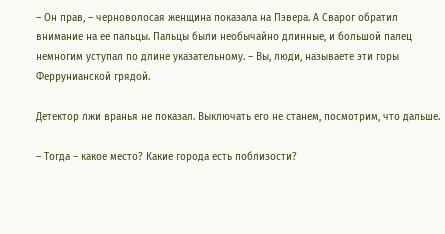– Он прав, – черноволосая женщина показала на Пэвера. А Сварог обратил внимание на ее пальцы. Пальцы были необычайно длинные, и большой палец немногим уступал по длине указательному. – Вы, люди, называете эти горы Феррунианской грядой.

Детектор лжи вранья не показал. Выключать его не станем, посмотрим, что дальше.

– Тогда – какое место? Какие города есть поблизости?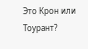Это Крон или Тоурант?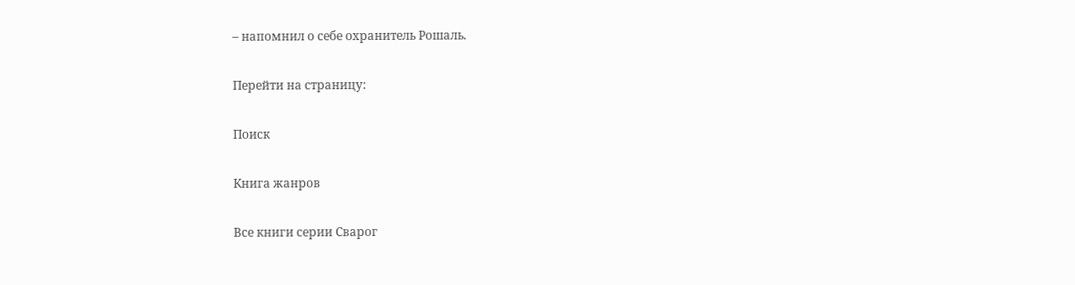– напомнил о себе охранитель Рошаль.

Перейти на страницу:

Поиск

Книга жанров

Все книги серии Сварог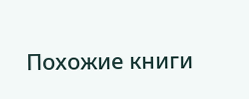Похожие книги